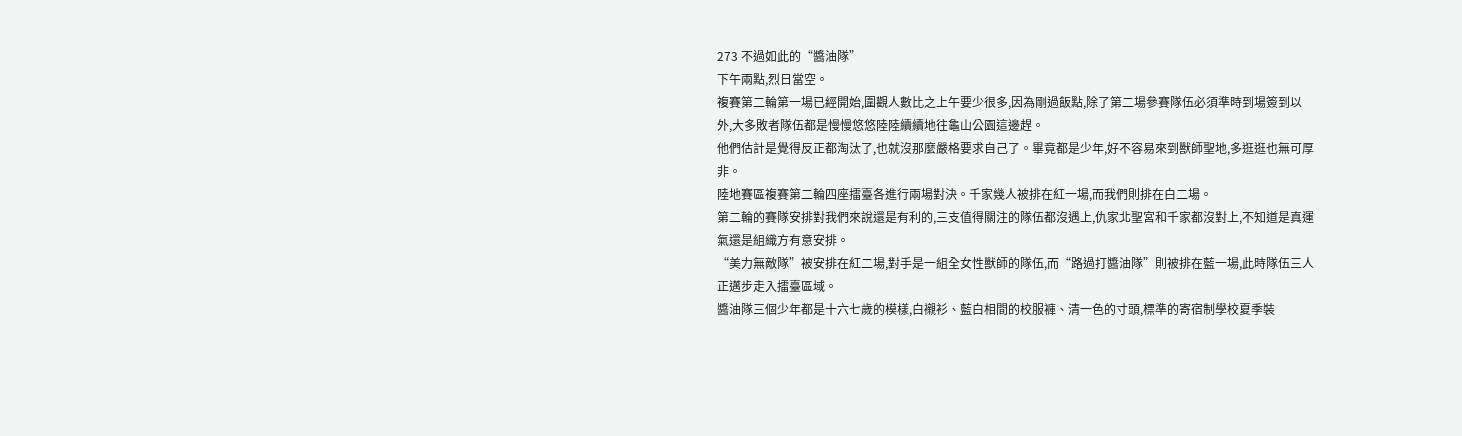273 不過如此的“醬油隊”
下午兩點,烈日當空。
複賽第二輪第一場已經開始,圍觀人數比之上午要少很多,因為剛過飯點,除了第二場參賽隊伍必須準時到場簽到以外,大多敗者隊伍都是慢慢悠悠陸陸續續地往龜山公園這邊趕。
他們估計是覺得反正都淘汰了,也就沒那麼嚴格要求自己了。畢竟都是少年,好不容易來到獸師聖地,多逛逛也無可厚非。
陸地賽區複賽第二輪四座擂臺各進行兩場對決。千家幾人被排在紅一場,而我們則排在白二場。
第二輪的賽隊安排對我們來說還是有利的,三支值得關注的隊伍都沒遇上,仇家北聖宮和千家都沒對上,不知道是真運氣還是組織方有意安排。
“美力無敵隊”被安排在紅二場,對手是一組全女性獸師的隊伍,而“路過打醬油隊”則被排在藍一場,此時隊伍三人正邁步走入擂臺區域。
醬油隊三個少年都是十六七歲的模樣,白襯衫、藍白相間的校服褲、清一色的寸頭,標準的寄宿制學校夏季裝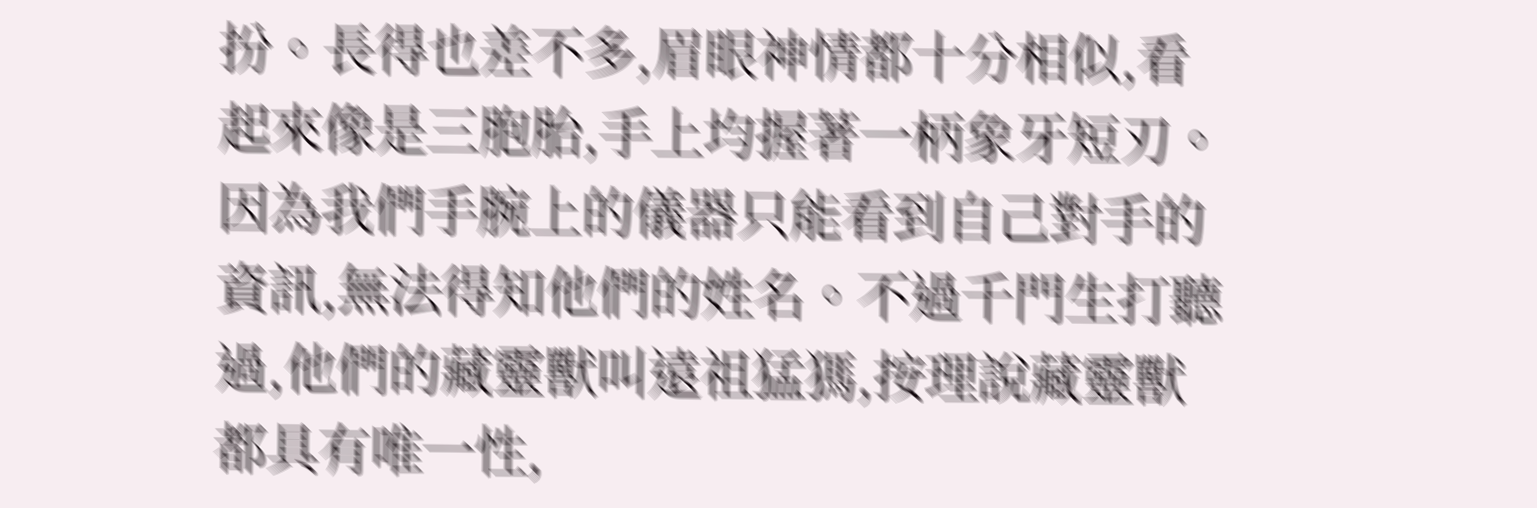扮。長得也差不多,眉眼神情都十分相似,看起來像是三胞胎,手上均握著一柄象牙短刃。因為我們手腕上的儀器只能看到自己對手的資訊,無法得知他們的姓名。不過千門生打聽過,他們的藏靈獸叫遠祖猛獁,按理說藏靈獸都具有唯一性,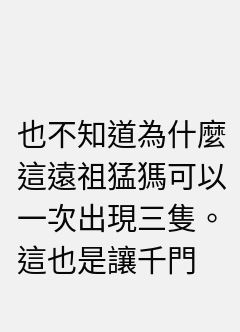也不知道為什麼這遠祖猛獁可以一次出現三隻。這也是讓千門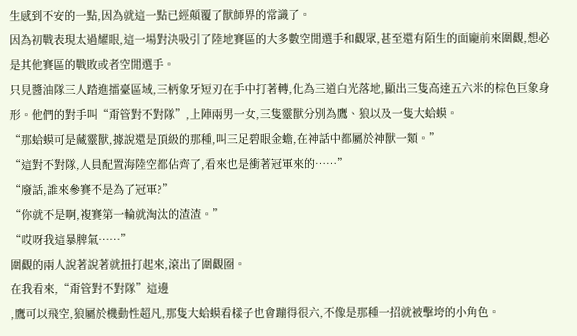生感到不安的一點,因為就這一點已經顛覆了獸師界的常識了。
因為初戰表現太過耀眼,這一場對決吸引了陸地賽區的大多數空閒選手和觀眾,甚至還有陌生的面龐前來圍觀,想必是其他賽區的戰敗或者空閒選手。
只見醬油隊三人踏進擂臺區域,三柄象牙短刃在手中打著轉,化為三道白光落地,顯出三隻高達五六米的棕色巨象身形。他們的對手叫“甭管對不對隊”,上陣兩男一女,三隻靈獸分別為鷹、狼以及一隻大蛤蟆。
“那蛤蟆可是藏靈獸,據說還是頂級的那種,叫三足碧眼金蟾,在神話中都屬於神獸一類。”
“這對不對隊,人員配置海陸空都佔齊了,看來也是衝著冠軍來的……”
“廢話,誰來參賽不是為了冠軍?”
“你就不是啊,複賽第一輪就淘汰的渣渣。”
“哎呀我這暴脾氣……”
圍觀的兩人說著說著就扭打起來,滾出了圍觀圈。
在我看來,“甭管對不對隊”這邊
,鷹可以飛空,狼屬於機動性超凡,那隻大蛤蟆看樣子也會蹦得很六,不像是那種一招就被擊垮的小角色。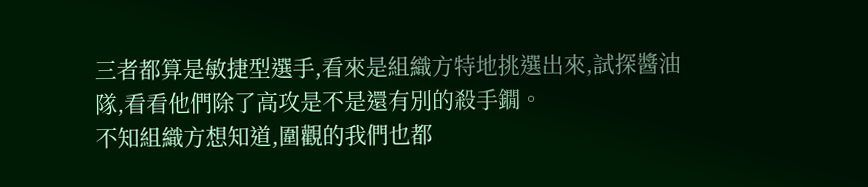三者都算是敏捷型選手,看來是組織方特地挑選出來,試探醬油隊,看看他們除了高攻是不是還有別的殺手鐗。
不知組織方想知道,圍觀的我們也都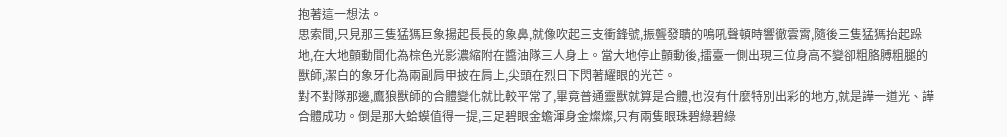抱著這一想法。
思索間,只見那三隻猛獁巨象揚起長長的象鼻,就像吹起三支衝鋒號,振聾發聵的鳴吼聲頓時響徹雲霄,隨後三隻猛獁抬起跺地,在大地顫動間化為棕色光影濃縮附在醬油隊三人身上。當大地停止顫動後,擂臺一側出現三位身高不變卻粗胳膊粗腿的獸師,潔白的象牙化為兩副肩甲披在肩上,尖頭在烈日下閃著耀眼的光芒。
對不對隊那邊,鷹狼獸師的合體變化就比較平常了,畢竟普通靈獸就算是合體,也沒有什麼特別出彩的地方,就是譁一道光、譁合體成功。倒是那大蛤蟆值得一提,三足碧眼金蟾渾身金燦燦,只有兩隻眼珠碧綠碧綠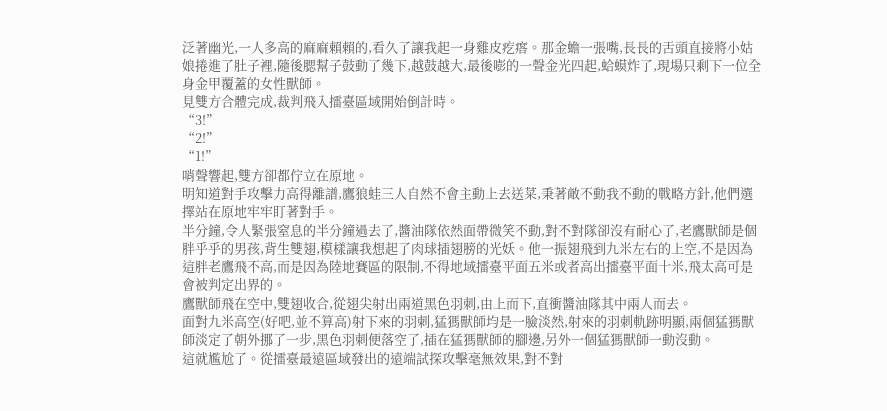泛著幽光,一人多高的麻麻賴賴的,看久了讓我起一身雞皮疙瘩。那金蟾一張嘴,長長的舌頭直接將小姑娘捲進了肚子裡,隨後腮幫子鼓動了幾下,越鼓越大,最後嘭的一聲金光四起,蛤蟆炸了,現場只剩下一位全身金甲覆蓋的女性獸師。
見雙方合體完成,裁判飛入擂臺區域開始倒計時。
“3!”
“2!”
“1!”
哨聲響起,雙方卻都佇立在原地。
明知道對手攻擊力高得離譜,鷹狼蛙三人自然不會主動上去送菜,秉著敵不動我不動的戰略方針,他們選擇站在原地牢牢盯著對手。
半分鐘,令人緊張窒息的半分鐘過去了,醬油隊依然面帶微笑不動,對不對隊卻沒有耐心了,老鷹獸師是個胖乎乎的男孩,背生雙翅,模樣讓我想起了肉球插翅膀的光妖。他一振翅飛到九米左右的上空,不是因為這胖老鷹飛不高,而是因為陸地賽區的限制,不得地域擂臺平面五米或者高出擂臺平面十米,飛太高可是會被判定出界的。
鷹獸師飛在空中,雙翅收合,從翅尖射出兩道黑色羽刺,由上而下,直衝醬油隊其中兩人而去。
面對九米高空(好吧,並不算高)射下來的羽刺,猛獁獸師均是一臉淡然,射來的羽刺軌跡明顯,兩個猛獁獸師淡定了朝外挪了一步,黑色羽刺便落空了,插在猛獁獸師的腳邊,另外一個猛獁獸師一動沒動。
這就尷尬了。從擂臺最遠區域發出的遠端試探攻擊毫無效果,對不對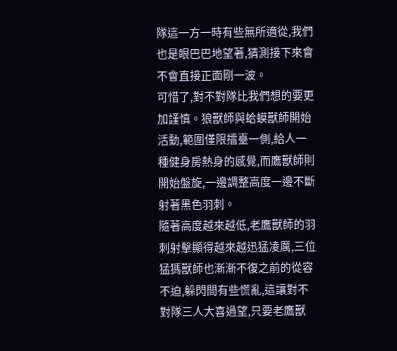隊這一方一時有些無所適從,我們也是眼巴巴地望著,猜測接下來會不會直接正面剛一波。
可惜了,對不對隊比我們想的要更加謹慎。狼獸師與蛤蟆獸師開始活動,範圍僅限擂臺一側,給人一種健身房熱身的感覺,而鷹獸師則開始盤旋,一邊調整高度一邊不斷射著黑色羽刺。
隨著高度越來越低,老鷹獸師的羽刺射擊顯得越來越迅猛凌厲,三位猛獁獸師也漸漸不復之前的從容不迫,躲閃間有些慌亂,這讓對不對隊三人大喜過望,只要老鷹獸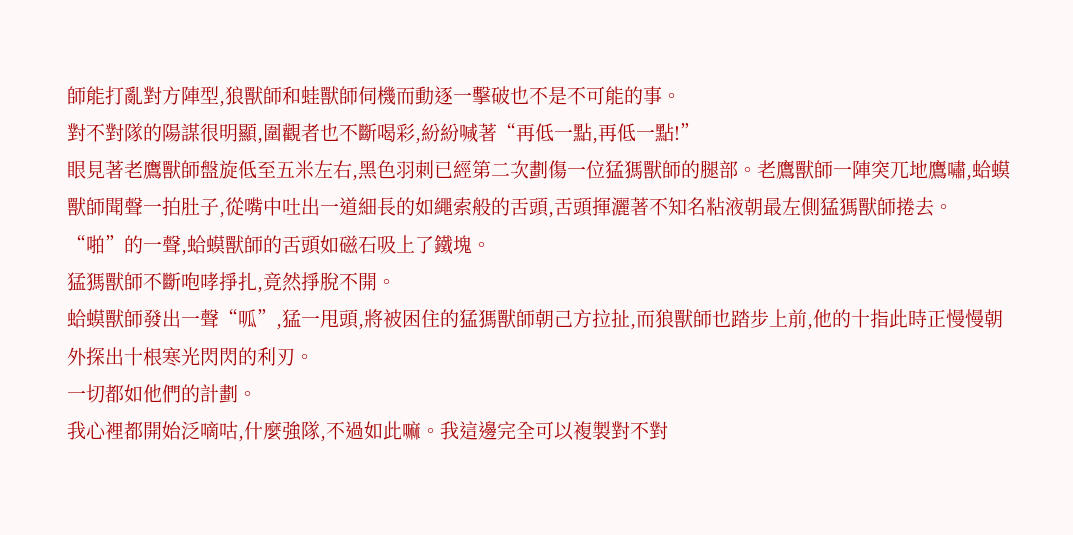師能打亂對方陣型,狼獸師和蛙獸師伺機而動逐一擊破也不是不可能的事。
對不對隊的陽謀很明顯,圍觀者也不斷喝彩,紛紛喊著“再低一點,再低一點!”
眼見著老鷹獸師盤旋低至五米左右,黑色羽刺已經第二次劃傷一位猛獁獸師的腿部。老鷹獸師一陣突兀地鷹嘯,蛤蟆獸師聞聲一拍肚子,從嘴中吐出一道細長的如繩索般的舌頭,舌頭揮灑著不知名粘液朝最左側猛獁獸師捲去。
“啪”的一聲,蛤蟆獸師的舌頭如磁石吸上了鐵塊。
猛獁獸師不斷咆哮掙扎,竟然掙脫不開。
蛤蟆獸師發出一聲“呱”,猛一甩頭,將被困住的猛獁獸師朝己方拉扯,而狼獸師也踏步上前,他的十指此時正慢慢朝外探出十根寒光閃閃的利刃。
一切都如他們的計劃。
我心裡都開始泛嘀咕,什麼強隊,不過如此嘛。我這邊完全可以複製對不對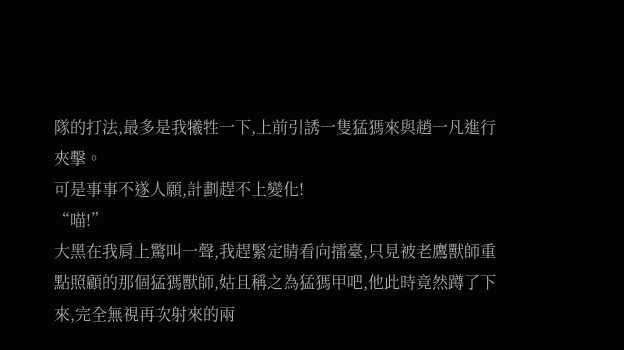隊的打法,最多是我犧牲一下,上前引誘一隻猛獁來與趙一凡進行夾擊。
可是事事不遂人願,計劃趕不上變化!
“喵!”
大黑在我肩上驚叫一聲,我趕緊定睛看向擂臺,只見被老鷹獸師重點照顧的那個猛獁獸師,姑且稱之為猛獁甲吧,他此時竟然蹲了下來,完全無視再次射來的兩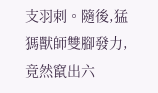支羽刺。隨後,猛獁獸師雙腳發力,竟然竄出六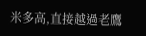米多高,直接越過老鷹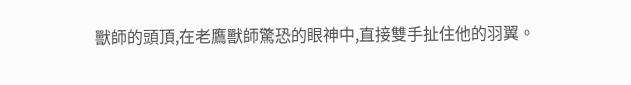獸師的頭頂,在老鷹獸師驚恐的眼神中,直接雙手扯住他的羽翼。